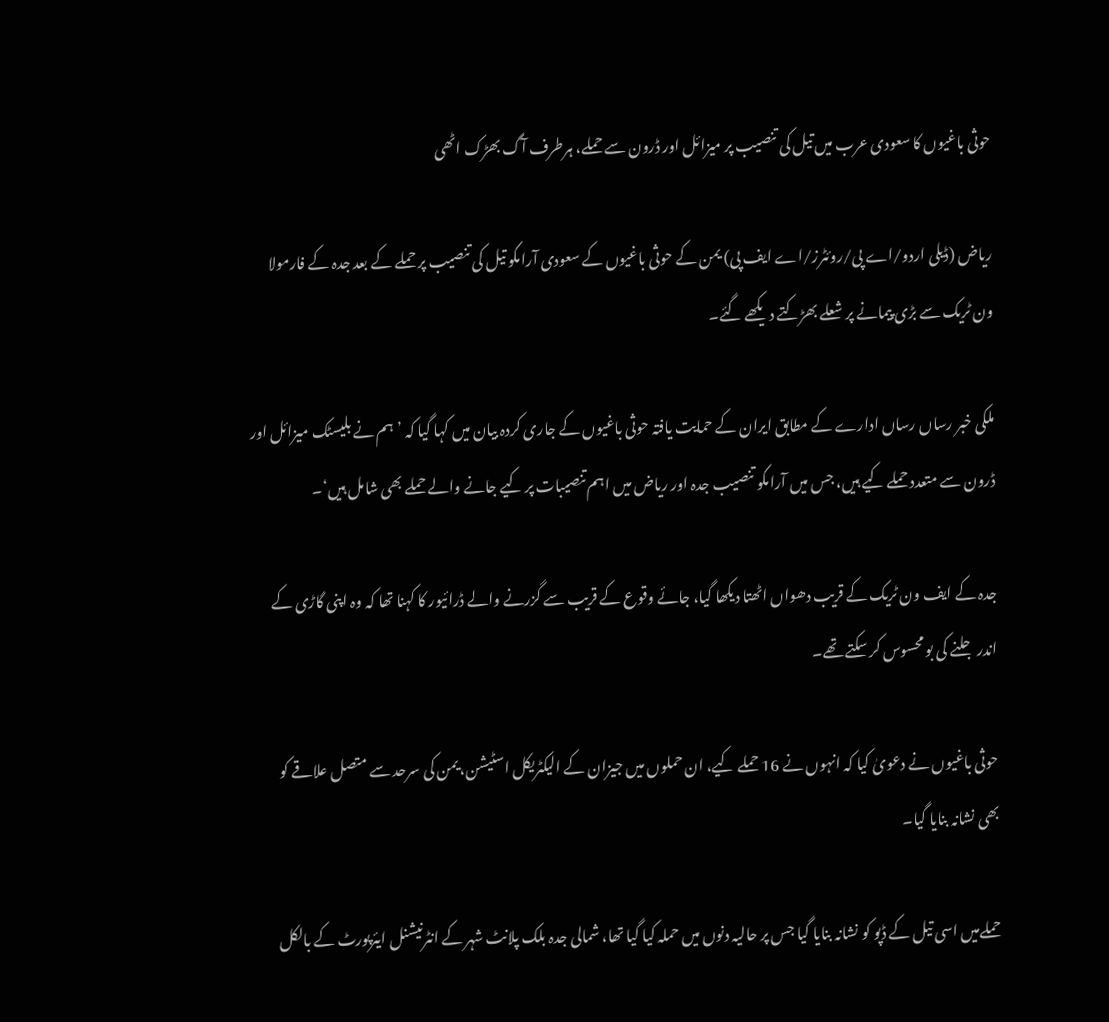حوثی باغیوں کا سعودی عرب میں تیل کی تنصیب پر میزائل اور ڈرون سے حملے، ہرطرف آگ بھڑک اٹھی

ریاض (ڈیلی اردو/اے پی/روئٹرز/اے ایف پی) یمن کے حوثی باغیوں کے سعودی آرامکو تیل کی تنصیب پر حملے کے بعد جدہ کے فارمولا ون ٹریک سے بڑی پیمانے پر شعلے بھڑکتے دیکھے گئے۔

ملکی خبر رساں رساں ادارے کے مطابق ایران کے حمایت یافتہ حوثی باغیوں کے جاری کردہ بیان میں کہا گیا کہ ’ہم نے بلیسٹک میزائل اور ڈرون سے متعدد حملے کیے ہیں، جس میں آرامکو تنصیب جدہ اور ریاض میں اہم تنصیبات پر کیے جانے والے حملے بھی شامل ہیں‘۔

جدہ کے ایف ون ٹریک کے قریب دھواں اٹھتا دیکھا گیا، جائے وقوع کے قریب سے گزرنے والے ڈرائیور کا کہنا تھا کہ وہ اپنی گاڑی کے اندر جلنے کی بو محسوس کر سکتے تھے۔

حوثی باغیوں نے دعویٰ کیا کہ انہوں نے 16 حملے کیے، ان حملوں میں جیزان کے الیکٹریکل اسٹیشن، یمن کی سرحد سے متصل علاقے کو بھی نشانہ بنایا گیا۔

حملےمیں اسی تیل کے ڈپو کو نشانہ بنایا گیا جس پر حالیہ دنوں میں حملہ کیا گیا تھا، شمالی جدہ بلک پلانٹ شہر کے انٹرنیشنل ایئرپورٹ کے بالکل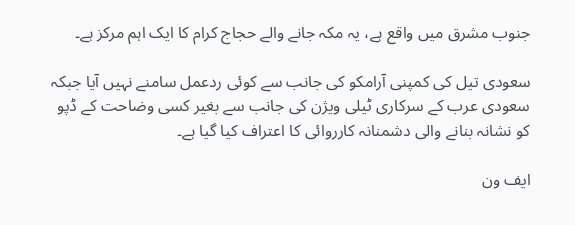جنوب مشرق میں واقع ہے، یہ مکہ جانے والے حجاج کرام کا ایک اہم مرکز ہے۔

سعودی تیل کی کمپنی آرامکو کی جانب سے کوئی ردعمل سامنے نہیں آیا جبکہ سعودی عرب کے سرکاری ٹیلی ویژن کی جانب سے بغیر کسی وضاحت کے ڈپو کو نشانہ بنانے والی دشمنانہ کارروائی کا اعتراف کیا گیا ہے۔

ایف ون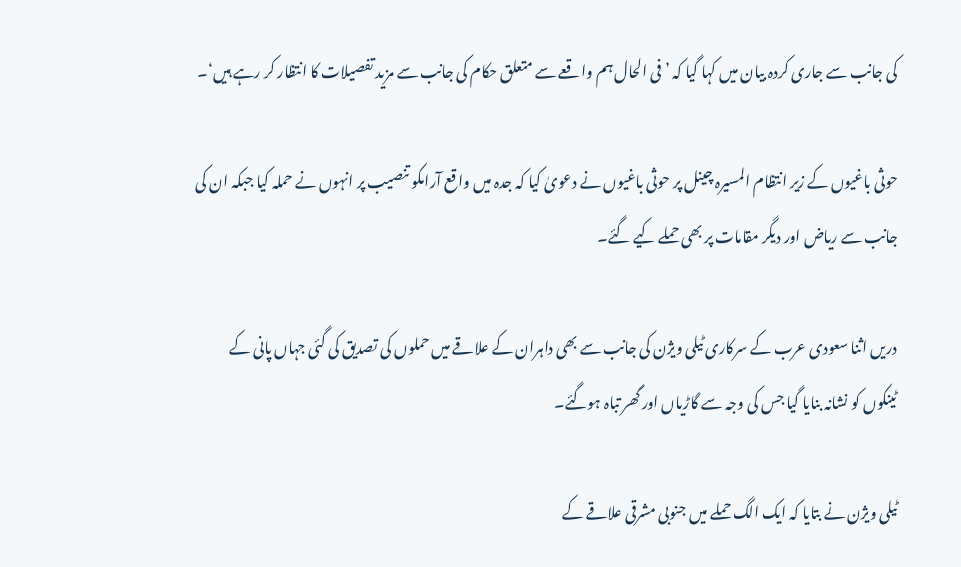کی جانب سے جاری کردہ بیان میں کہا گیا کہ ’فی الحال ہم واقعے سے متعلق حکام کی جانب سے مزید تفصیلات کا انتظار کر رہے ہیں‘۔

حوثی باغیوں کے زیر انتظام المسیرہ چینل پر حوثی باغیوں نے دعویٰ کیا کہ جدہ میں واقع آرامکو تنصیب پر انہوں نے حملہ کیا جبکہ ان کی جانب سے ریاض اور دیگر مقامات پر بھی حملے کیے گئے۔

دریں اثنا سعودی عرب کے سرکاری ٹیلی ویژن کی جانب سے بھی داہران کے علاقے میں حملوں کی تصدیق کی گئی جہاں پانی کے ٹینکوں کو نشانہ بنایا گیا جس کی وجہ سے گاڑیاں اور گھر تباہ ہوگئے۔

ٹیلی ویژن نے بتایا کہ ایک الگ حملے میں جنوبی مشرقی علاقے کے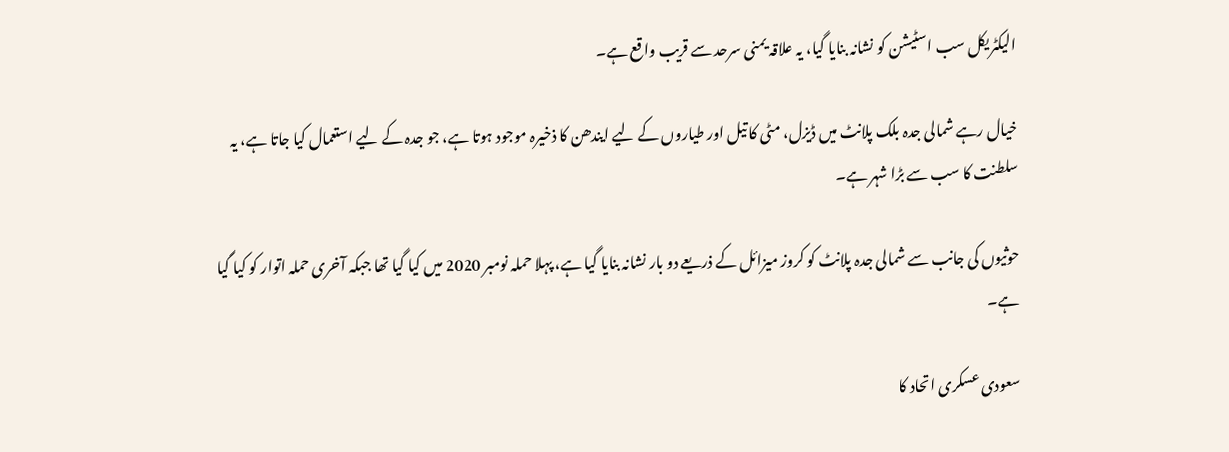الیکٹریکل سب اسٹیشن کو نشانہ بنایا گیا، یہ علاقہ یمنی سرحد سے قریب واقع ہے۔

خیال رہے شمالی جدہ بلک پلانٹ میں ڈیزل، مٹی کا تیل اور طیاروں کے لیے ایندھن کا ذخیرہ موجود ہوتا ہے، جو جدہ کے لیے استعمال کیا جاتا ہے، یہ سلطنت کا سب سے بڑا شہر ہے۔

حوثیوں کی جانب سے شمالی جدہ پلانٹ کو کروز میزائل کے ذریعے دو بار نشانہ بنایا گیا ہے، پہلا حملہ نومبر 2020 میں کیا گیا تھا جبکہ آخری حملہ اتوار کو کیا گیا ہے۔

سعودی عسکری اتحاد کا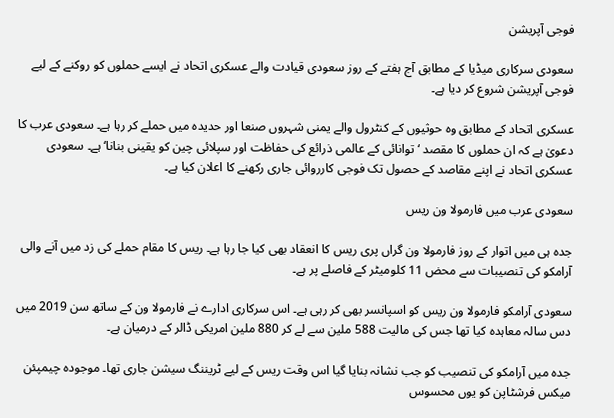فوجی آپریشن

سعودی سرکاری میڈیا کے مطابق آج ہفتے کے روز سعودی قیادت والے عسکری اتحاد نے ایسے حملوں کو روکنے کے لیے فوجی آپریشن شروع کر دیا ہے۔

عسکری اتحاد کے مطابق وہ حوثیوں کے کنٹرول والے یمنی شہروں صنعا اور حدیدہ میں حملے کر رہا ہے۔ سعودی عرب کا دعویٰ ہے کہ ان حملوں کا مقصد ‘توانائی کے عالمی ذرائع کی حفاظت اور سپلائی چین کو یقینی بنانا‘ ہے۔ سعودی عسکری اتحاد نے اپنے مقاصد کے حصول تک فوجی کارروائی جاری رکھنے کا اعلان کیا ہے۔

سعودی عرب میں فارمولا ون ریس

جدہ ہی میں اتوار کے روز فارمولا ون گراں پری ریس کا انعقاد بھی کیا جا رہا ہے۔ ریس کا مقام حملے کی زد میں آنے والی آرامکو کی تنصیبات سے محض 11 کلومیٹر کے فاصلے پر ہے۔

سعودی آرامکو فارمولا ون ریس کو اسپانسر بھی کر رہی ہے۔ اس سرکاری ادارے نے فارمولا ون کے ساتھ سن 2019 میں دس سالہ معاہدہ کیا تھا جس کی مالیت 588 ملین سے لے کر 880 ملین امریکی ڈالر کے درمیان ہے۔

جدہ میں آرامکو کی تنصیب کو جب نشانہ بنایا گیا اس وقت ریس کے لیے ٹریننگ سیشن جاری تھا۔ موجودہ چیمپئن میکس فرشٹاپن کو یوں محسوس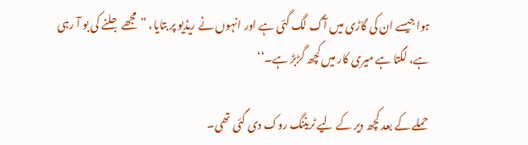ہوا جیسے ان کی گاڑی میں آگ لگ گئی ہے اور انہوں نے ریڈیو پر بتایا، ”مجھے جلنے کی بو آ رہی ہے، لگتا ہے میری کار میں کچھ گڑبڑ ہے۔‘‘

حملے کے بعد کچھ دیر کے لیے ٹریننگ روک دی گئی تھی۔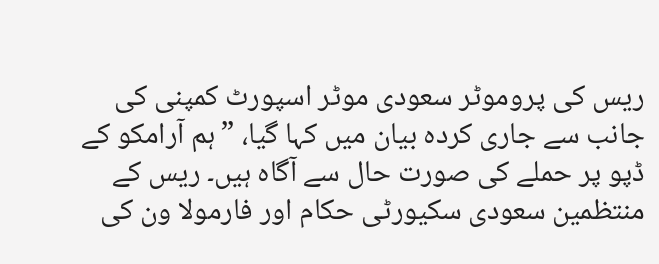ریس کی پروموٹر سعودی موٹر اسپورٹ کمپنی کی جانب سے جاری کردہ بیان میں کہا گیا، ”ہم آرامکو کے ڈپو پر حملے کی صورت حال سے آگاہ ہیں۔ ریس کے منتظمین سعودی سکیورٹی حکام اور فارمولا ون کی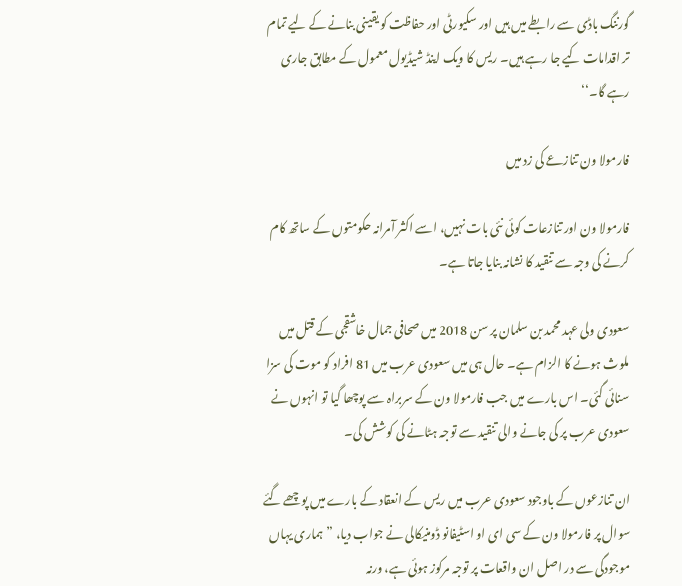گورننگ باڈی سے رابطے میں ہیں اور سکیورٹی اور حفاظت کو یقینی بنانے کے لیے تمام تر اقدامات کیے جا رہے ہیں۔ ریس کا ویک اینڈ شیڈیول معمول کے مطابق جاری رہے گا۔‘‘

فارمولا ون تنازعے کی زد میں

فارمولا ون اور تنازعات کوئی نئی بات نہیں، اسے اکثر آمرانہ حکومتوں کے ساتھ کام کرنے کی وجہ سے تنقید کا نشانہ بنایا جاتا ہے۔

سعودی ولی عہد محمد بن سلمان پر سن 2018 میں صحافی جمال خاشقجی کے قتل میں ملوث ہونے کا الزام ہے۔ حال ہی میں سعودی عرب میں 81 افراد کو موت کی سزا سنائی گئی۔ اس بارے میں جب فارمولا ون کے سربراہ سے پوچھا گیا تو انہوں نے سعودی عرب پر کی جانے والی تنقید سے توجہ ہٹانے کی کوشش کی۔

ان تنازعوں کے باوجود سعودی عرب میں ریس کے انعقاد کے بارے میں پوچھے گئے سوال پر فارمولا ون کے سی ای او اسٹیفانو ڈومنیکالی نے جواب دیا، ”ہماری یہاں موجودگی سے در اصل ان واقعات پر توجہ مرکوز ہوئی ہے، ورنہ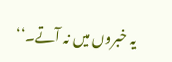یہ خبروں میں نہ آتے۔‘‘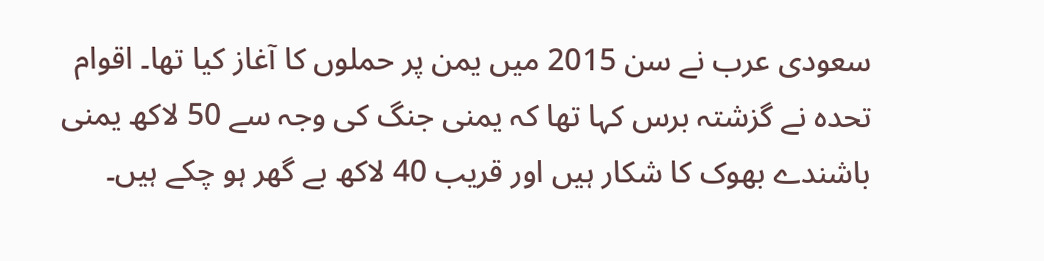سعودی عرب نے سن 2015 میں یمن پر حملوں کا آغاز کیا تھا۔ اقوام تحدہ نے گزشتہ برس کہا تھا کہ یمنی جنگ کی وجہ سے 50 لاکھ یمنی باشندے بھوک کا شکار ہیں اور قریب 40 لاکھ بے گھر ہو چکے ہیں۔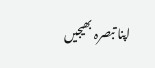اپنا تبصرہ بھیجیں